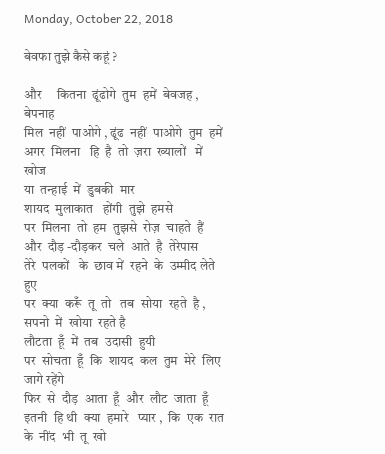Monday, October 22, 2018

बेवफा तुझे कैसे कहूं ?

और     कितना  ढूंढोगे  तुम  हमें  बेवजह , बेपनाह
मिल  नहीं  पाओगे , ढूंढ  नहीं  पाओगे  तुम  हमें
अगर  मिलना   हि  है  तो  ज़रा  ख्यालों   में  खोज
या  तन्हाई  में  डुबकी  मार
शायद  मुलाकात   होंगी  तुझे  हमसे
पर  मिलना  तो  हम  तुझसे  रोज़  चाहते  हैं
और  दौड़ -दौड़कर  चले  आते  है  तेरेपास
तेरे  पलकों   के  छाव में  रहने  के  उम्मीद लेते  हुए
पर  क्या  करूँ  तू  तो   तब  सोया  रहते  है , सपनो  में  खोया  रहते है
लौटता  हूँ  में  तब  उदासी  हुयी
पर  सोचता  हूँ  कि  शायद  कल  तुम  मेरे  लिए  जागे रहेंगे
फिर  से  दौड़  आता  हूँ  और  लौट  जाता  हूँ
इतनी  हि थी  क्या  हमारे   प्यार ,  कि  एक  रात   के  नींद  भी  तू  खो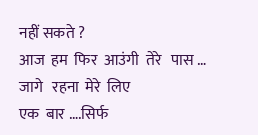नहीं सकते ?
आज  हम  फिर  आउंगी  तेरे   पास … जागे   रहना  मेरे  लिए
एक  बार ….सिर्फ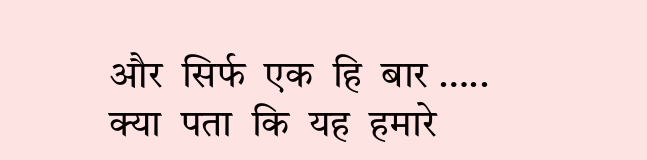और  सिर्फ  एक  हि  बार …..
क्या  पता  कि  यह  हमारे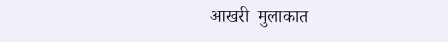आखरी  मुलाकात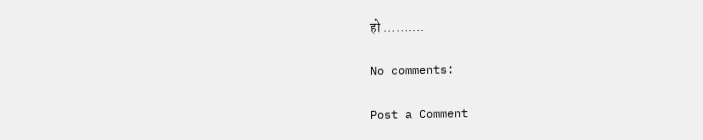हो ……….

No comments:

Post a Comment